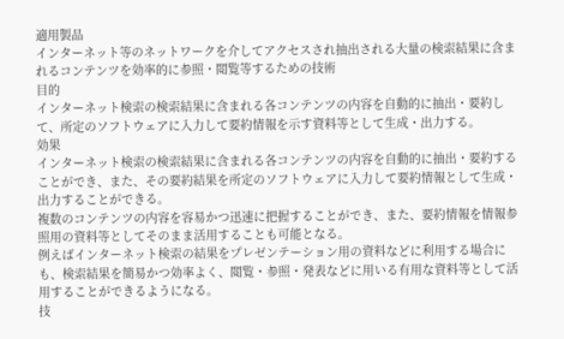適用製品
インターネット等のネットワークを介してアクセスされ抽出される大量の検索結果に含まれるコンテンツを効率的に参照・閲覧等するための技術
目的
インターネット検索の検索結果に含まれる各コンテンツの内容を自動的に抽出・要約して、所定のソフトウェアに入力して要約情報を示す資料等として生成・出力する。
効果
インターネット検索の検索結果に含まれる各コンテンツの内容を自動的に抽出・要約することができ、また、その要約結果を所定のソフトウェアに入力して要約情報として生成・出力することができる。
複数のコンテンツの内容を容易かつ迅速に把握することができ、また、要約情報を情報参照用の資料等としてそのまま活用することも可能となる。
例えばインターネット検索の結果をプレゼンテーション用の資料などに利用する場合にも、検索結果を簡易かつ効率よく、閲覧・参照・発表などに用いる有用な資料等として活用することができるようになる。
技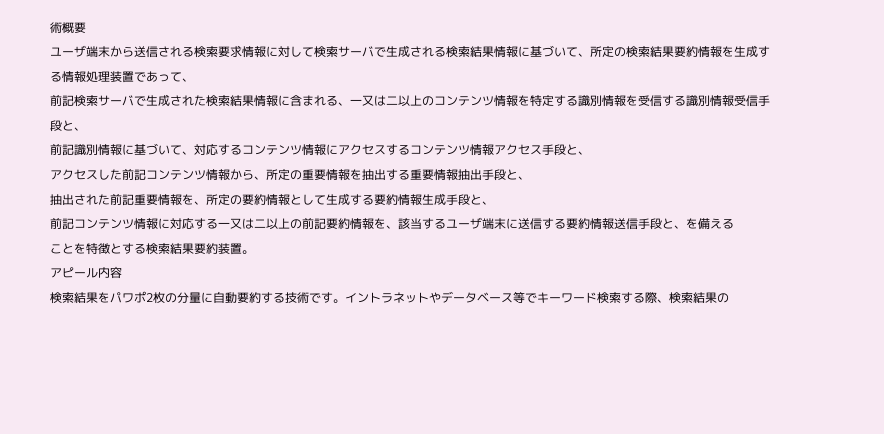術概要
ユーザ端末から送信される検索要求情報に対して検索サーバで生成される検索結果情報に基づいて、所定の検索結果要約情報を生成する情報処理装置であって、
前記検索サーバで生成された検索結果情報に含まれる、一又は二以上のコンテンツ情報を特定する識別情報を受信する識別情報受信手段と、
前記識別情報に基づいて、対応するコンテンツ情報にアクセスするコンテンツ情報アクセス手段と、
アクセスした前記コンテンツ情報から、所定の重要情報を抽出する重要情報抽出手段と、
抽出された前記重要情報を、所定の要約情報として生成する要約情報生成手段と、
前記コンテンツ情報に対応する一又は二以上の前記要約情報を、該当するユーザ端末に送信する要約情報送信手段と、を備える
ことを特徴とする検索結果要約装置。
アピール内容
検索結果をパワポ2枚の分量に自動要約する技術です。イントラネットやデータベース等でキーワード検索する際、検索結果の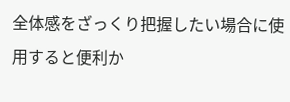全体感をざっくり把握したい場合に使用すると便利か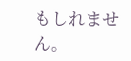もしれません。